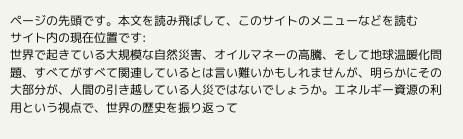ページの先頭です。本文を読み飛ばして、このサイトのメニューなどを読む
サイト内の現在位置です:
世界で起きている大規模な自然災害、オイルマネーの高騰、そして地球温暖化問題、すべてがすべて関連しているとは言い難いかもしれませんが、明らかにその大部分が、人間の引き越している人災ではないでしょうか。エネルギー資源の利用という視点で、世界の歴史を振り返って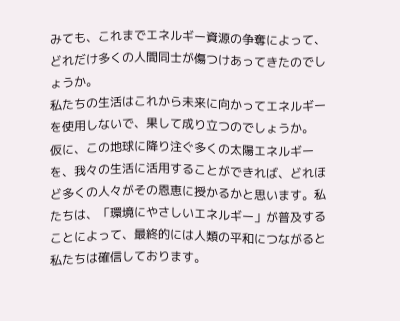みても、これまでエネルギー資源の争奪によって、どれだけ多くの人間同士が傷つけあってきたのでしょうか。
私たちの生活はこれから未来に向かってエネルギーを使用しないで、果して成り立つのでしょうか。
仮に、この地球に降り注ぐ多くの太陽エネルギーを、我々の生活に活用することができれば、どれほど多くの人々がその恩恵に授かるかと思います。私たちは、「環境にやさしいエネルギー」が普及することによって、最終的には人類の平和につながると私たちは確信しております。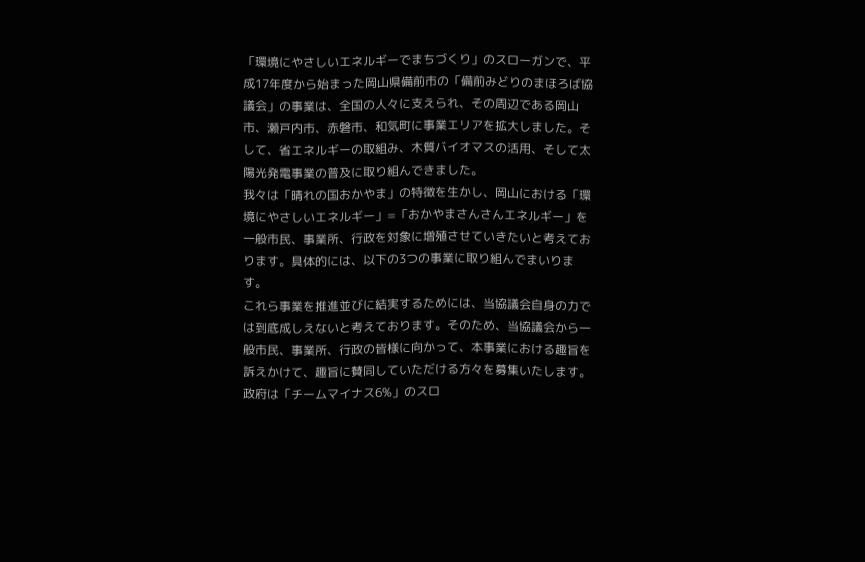「環境にやさしいエネルギーでまちづくり」のスローガンで、平成17年度から始まった岡山県備前市の「備前みどりのまほろば協議会」の事業は、全国の人々に支えられ、その周辺である岡山市、瀬戸内市、赤磐市、和気町に事業エリアを拡大しました。そして、省エネルギーの取組み、木質バイオマスの活用、そして太陽光発電事業の普及に取り組んできました。
我々は「晴れの国おかやま」の特徴を生かし、岡山における「環境にやさしいエネルギー」=「おかやまさんさんエネルギー」を一般市民、事業所、行政を対象に増殖させていきたいと考えております。具体的には、以下の3つの事業に取り組んでまいります。
これら事業を推進並びに結実するためには、当協議会自身の力では到底成しえないと考えております。そのため、当協議会から一般市民、事業所、行政の皆様に向かって、本事業における趣旨を訴えかけて、趣旨に賛同していただける方々を募集いたします。
政府は「チームマイナス6%」のスロ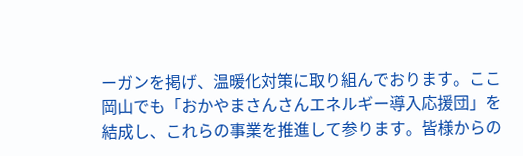ーガンを掲げ、温暖化対策に取り組んでおります。ここ岡山でも「おかやまさんさんエネルギー導入応援団」を結成し、これらの事業を推進して参ります。皆様からの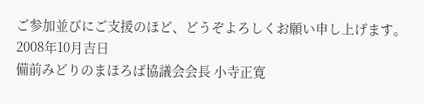ご参加並びにご支援のほど、どうぞよろしくお願い申し上げます。
2008年10月吉日
備前みどりのまほろば協議会会長 小寺正寛